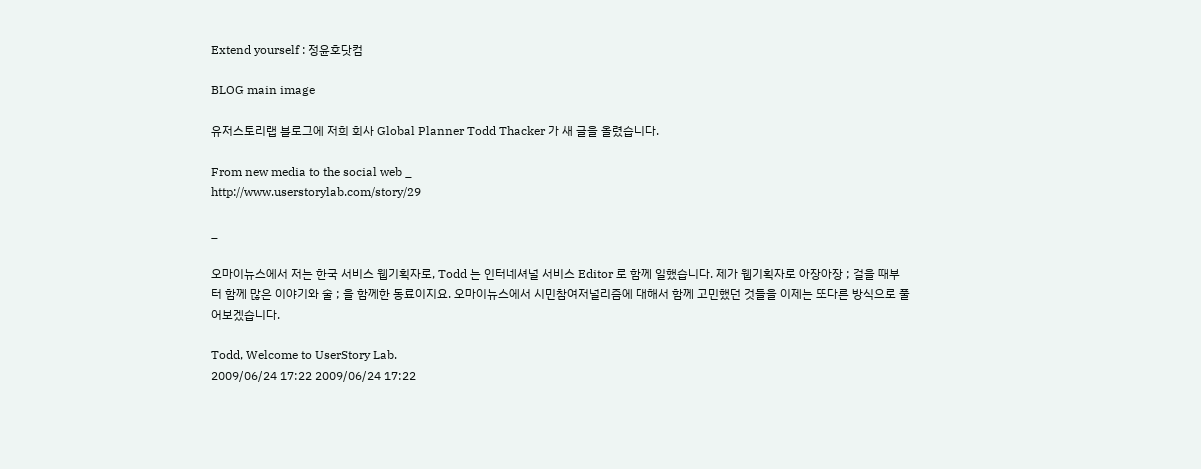Extend yourself : 정윤호닷컴

BLOG main image

유저스토리랩 블로그에 저희 회사 Global Planner Todd Thacker 가 새 글을 올렸습니다.

From new media to the social web _
http://www.userstorylab.com/story/29

_

오마이뉴스에서 저는 한국 서비스 웹기획자로, Todd 는 인터네셔널 서비스 Editor 로 함께 일했습니다. 제가 웹기획자로 아장아장 ; 걸을 때부터 함께 많은 이야기와 술 ; 을 함께한 동료이지요. 오마이뉴스에서 시민참여저널리즘에 대해서 함께 고민했던 것들을 이제는 또다른 방식으로 풀어보겠습니다.

Todd, Welcome to UserStory Lab.
2009/06/24 17:22 2009/06/24 17:22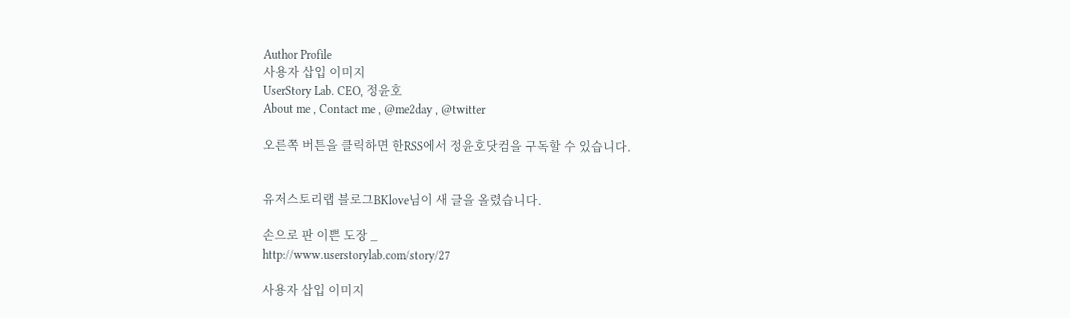Author Profile
사용자 삽입 이미지
UserStory Lab. CEO, 정윤호
About me , Contact me , @me2day , @twitter

오른쪽 버튼을 클릭하면 한RSS에서 정윤호닷컴을 구독할 수 있습니다.


유저스토리랩 블로그BKlove님이 새 글을 올렸습니다.

손으로 판 이쁜 도장 _
http://www.userstorylab.com/story/27

사용자 삽입 이미지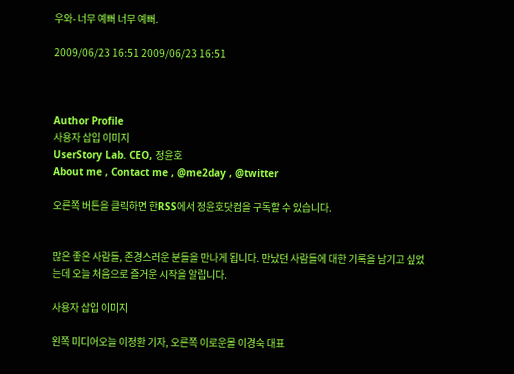우와- 너무 예뻐 너무 예뻐.

2009/06/23 16:51 2009/06/23 16:51



Author Profile
사용자 삽입 이미지
UserStory Lab. CEO, 정윤호
About me , Contact me , @me2day , @twitter

오른쪽 버튼을 클릭하면 한RSS에서 정윤호닷컴을 구독할 수 있습니다.


많은 좋은 사람들, 존경스러운 분들을 만나게 됩니다. 만났던 사람들에 대한 기록을 남기고 싶었는데 오늘 처음으로 즐거운 시작을 알립니다.

사용자 삽입 이미지

왼쪽 미디어오늘 이정환 기자, 오른쪽 이로운몰 이경숙 대표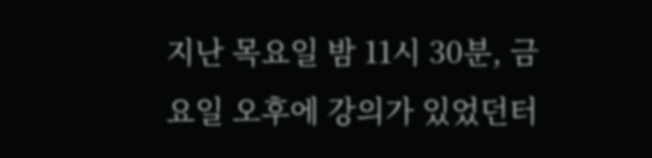지난 목요일 밤 11시 30분, 금요일 오후에 강의가 있었던터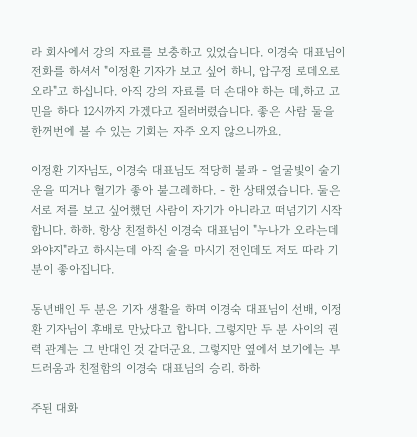라 회사에서 강의 자료를 보충하고 있었습니다. 이경숙 대표님이 전화를 하셔서 "이정환 기자가 보고 싶어 하니, 압구정 로데오로 오라"고 하십니다. 아직 강의 자료를 더 손대야 하는 데,하고 고민을 하다 12시까지 가겠다고 질러버렸습니다. 좋은 사람 둘을 한꺼번에 볼 수 있는 기회는 자주 오지 않으니까요.

이정환 기자님도, 이경숙 대표님도 적당히 불콰 - 얼굴빛이 술기운을 띠거나 혈기가 좋아 불그레하다. - 한 상태였습니다. 둘은 서로 저를 보고 싶어했던 사람이 자기가 아니라고 떠넘기기 시작합니다. 하하. 항상 친절하신 이경숙 대표님이 "누나가 오라는데 와야지"라고 하시는데 아직 술을 마시기 전인데도 저도 따라 기분이 좋아집니다.

동년배인 두 분은 기자 생활을 하며 이경숙 대표님이 선배, 이정환 기자님이 후배로 만났다고 합니다. 그렇지만 두 분 사이의 권력 관계는 그 반대인 것 같더군요. 그렇지만 옆에서 보기에는 부드러움과 친절함의 이경숙 대표님의 승리. 하하

주된 대화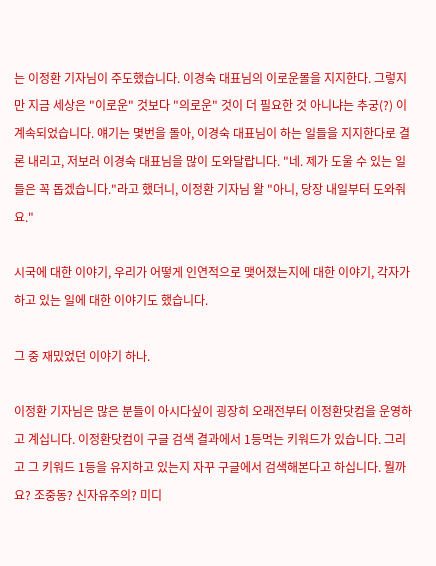는 이정환 기자님이 주도했습니다. 이경숙 대표님의 이로운몰을 지지한다. 그렇지만 지금 세상은 "이로운" 것보다 "의로운" 것이 더 필요한 것 아니냐는 추궁(?) 이 계속되었습니다. 얘기는 몇번을 돌아, 이경숙 대표님이 하는 일들을 지지한다로 결론 내리고, 저보러 이경숙 대표님을 많이 도와달랍니다. "네. 제가 도울 수 있는 일들은 꼭 돕겠습니다."라고 했더니, 이정환 기자님 왈 "아니, 당장 내일부터 도와줘요."

시국에 대한 이야기, 우리가 어떻게 인연적으로 맺어졌는지에 대한 이야기, 각자가 하고 있는 일에 대한 이야기도 했습니다.

그 중 재밌었던 이야기 하나.

이정환 기자님은 많은 분들이 아시다싶이 굉장히 오래전부터 이정환닷컴을 운영하고 계십니다. 이정환닷컴이 구글 검색 결과에서 1등먹는 키워드가 있습니다. 그리고 그 키워드 1등을 유지하고 있는지 자꾸 구글에서 검색해본다고 하십니다. 뭘까요? 조중동? 신자유주의? 미디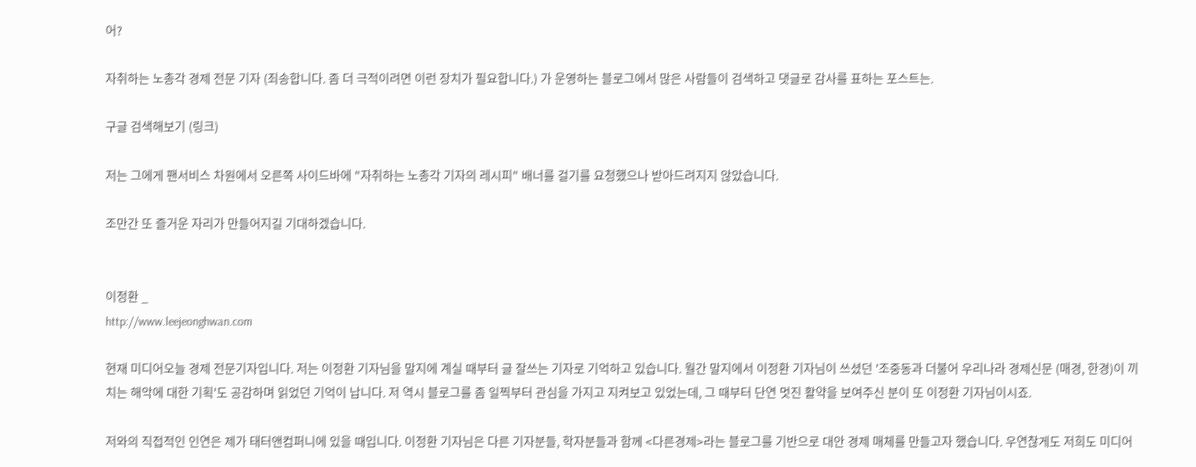어?

자취하는 노총각 경제 전문 기자 (죄송합니다. 좀 더 극적이려면 이런 장치가 필요합니다.) 가 운영하는 블로그에서 많은 사람들이 검색하고 댓글로 감사를 표하는 포스트는.

구글 검색해보기 (링크)

저는 그에게 팬서비스 차원에서 오른쪽 사이드바에 "자취하는 노총각 기자의 레시피" 배너를 걸기를 요청했으나 받아드려지지 않았습니다.

조만간 또 즐거운 자리가 만들어지길 기대하겠습니다.


이정환 _
http://www.leejeonghwan.com

현재 미디어오늘 경제 전문기자입니다. 저는 이정환 기자님을 말지에 계실 때부터 글 잘쓰는 기자로 기억하고 있습니다. 월간 말지에서 이정환 기자님이 쓰셨던 '조중동과 더불어 우리나라 경제신문 (매경, 한경)이 끼치는 해악에 대한 기획'도 공감하며 읽었던 기억이 납니다. 저 역시 블로그를 좀 일찍부터 관심을 가지고 지켜보고 있었는데, 그 때부터 단연 멋진 활약을 보여주신 분이 또 이정환 기자님이시죠.

저와의 직접적인 인연은 제가 태터앤컴퍼니에 있을 때입니다. 이정환 기자님은 다른 기자분들, 학자분들과 함께 <다른경제>라는 블로그를 기반으로 대안 경제 매체를 만들고자 했습니다. 우연찮게도 저희도 미디어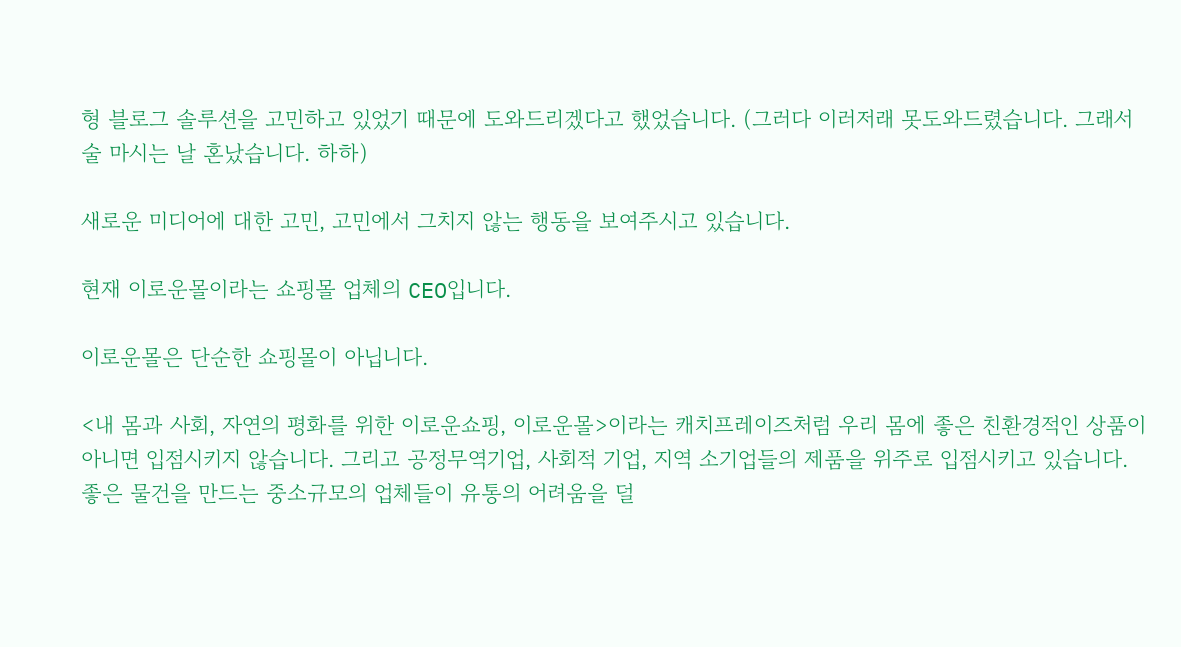형 블로그 솔루션을 고민하고 있었기 때문에 도와드리겠다고 했었습니다. (그러다 이러저래 못도와드렸습니다. 그래서 술 마시는 날 혼났습니다. 하하)

새로운 미디어에 대한 고민, 고민에서 그치지 않는 행동을 보여주시고 있습니다.

현재 이로운몰이라는 쇼핑몰 업체의 CEO입니다.

이로운몰은 단순한 쇼핑몰이 아닙니다.

<내 몸과 사회, 자연의 평화를 위한 이로운쇼핑, 이로운몰>이라는 캐치프레이즈처럼 우리 몸에 좋은 친환경적인 상품이 아니면 입점시키지 않습니다. 그리고 공정무역기업, 사회적 기업, 지역 소기업들의 제품을 위주로 입점시키고 있습니다. 좋은 물건을 만드는 중소규모의 업체들이 유통의 어려움을 덜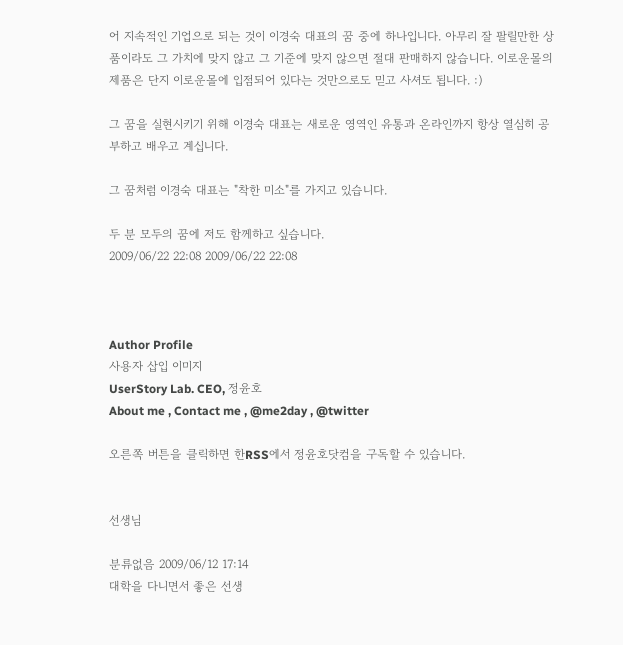어 지속적인 기업으로 되는 것이 이경숙 대표의 꿈 중에 하나입니다. 아무리 잘 팔릴만한 상품이라도 그 가치에 맞지 않고 그 기준에 맞지 않으면 절대 판매하지 않습니다. 이로운몰의 제품은 단지 이로운몰에 입점되어 있다는 것만으로도 믿고 사셔도 됩니다. :)

그 꿈을 실현시키기 위해 이경숙 대표는 새로운 영역인 유통과 온라인까지 항상 열심히 공부하고 배우고 계십니다.

그 꿈처럼 이경숙 대표는 "착한 미소"를 가지고 있습니다.

두 분 모두의 꿈에 저도 함께하고 싶습니다.
2009/06/22 22:08 2009/06/22 22:08



Author Profile
사용자 삽입 이미지
UserStory Lab. CEO, 정윤호
About me , Contact me , @me2day , @twitter

오른쪽 버튼을 클릭하면 한RSS에서 정윤호닷컴을 구독할 수 있습니다.


선생님

분류없음 2009/06/12 17:14
대학을 다니면서 좋은 선생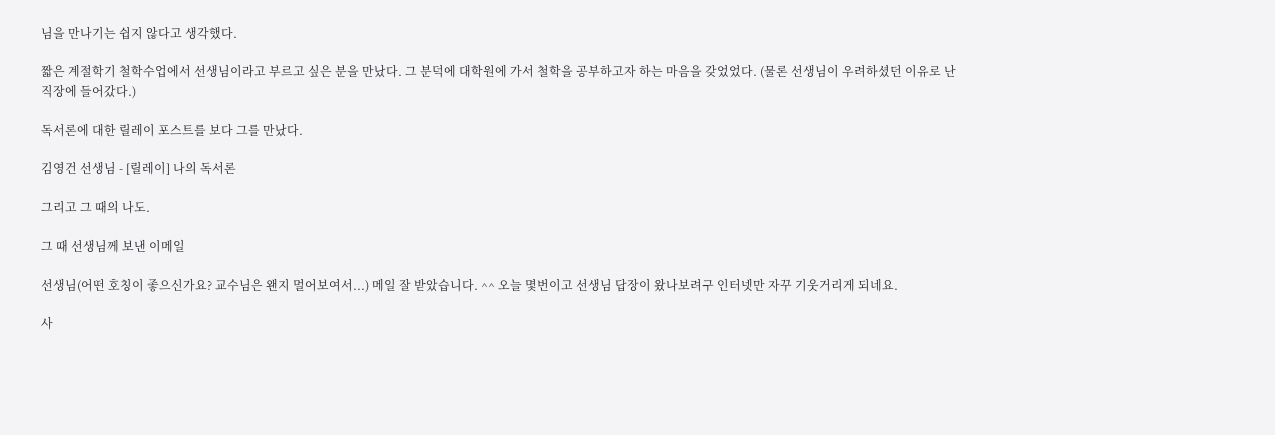님을 만나기는 쉽지 않다고 생각했다.

짧은 계절학기 철학수업에서 선생님이라고 부르고 싶은 분을 만났다. 그 분덕에 대학원에 가서 철학을 공부하고자 하는 마음을 갖었었다. (물론 선생님이 우려하셨던 이유로 난 직장에 들어갔다.)

독서론에 대한 릴레이 포스트를 보다 그를 만났다.

김영건 선생님 - [릴레이] 나의 독서론

그리고 그 때의 나도.

그 때 선생님께 보낸 이메일

선생님(어떤 호칭이 좋으신가요? 교수님은 왠지 멀어보여서...) 메일 잘 받았습니다. ^^ 오늘 몇번이고 선생님 답장이 왔나보려구 인터넷만 자꾸 기웃거리게 되네요.

사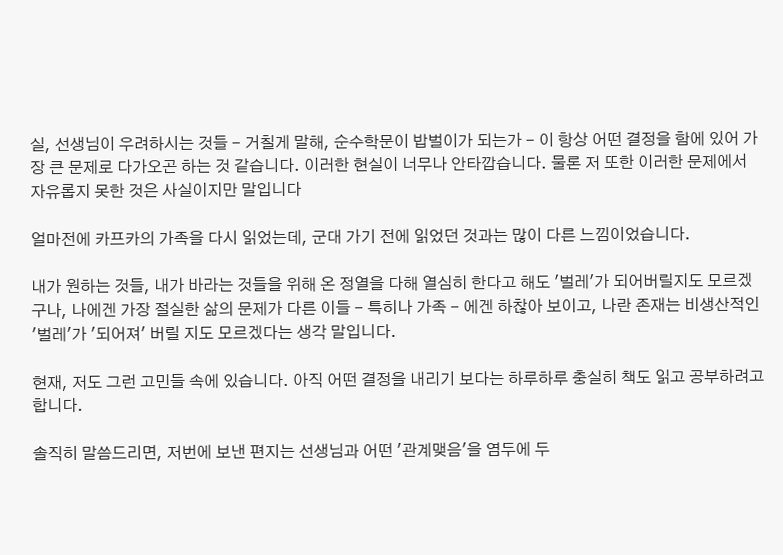실, 선생님이 우려하시는 것들 - 거칠게 말해, 순수학문이 밥벌이가 되는가 - 이 항상 어떤 결정을 함에 있어 가장 큰 문제로 다가오곤 하는 것 같습니다. 이러한 현실이 너무나 안타깝습니다. 물론 저 또한 이러한 문제에서 자유롭지 못한 것은 사실이지만 말입니다

얼마전에 카프카의 가족을 다시 읽었는데, 군대 가기 전에 읽었던 것과는 많이 다른 느낌이었습니다.

내가 원하는 것들, 내가 바라는 것들을 위해 온 정열을 다해 열심히 한다고 해도 '벌레'가 되어버릴지도 모르겠구나, 나에겐 가장 절실한 삶의 문제가 다른 이들 - 특히나 가족 - 에겐 하찮아 보이고, 나란 존재는 비생산적인 '벌레'가 '되어져' 버릴 지도 모르겠다는 생각 말입니다.

현재, 저도 그런 고민들 속에 있습니다. 아직 어떤 결정을 내리기 보다는 하루하루 충실히 책도 읽고 공부하려고 합니다.

솔직히 말씀드리면, 저번에 보낸 편지는 선생님과 어떤 '관계맺음'을 염두에 두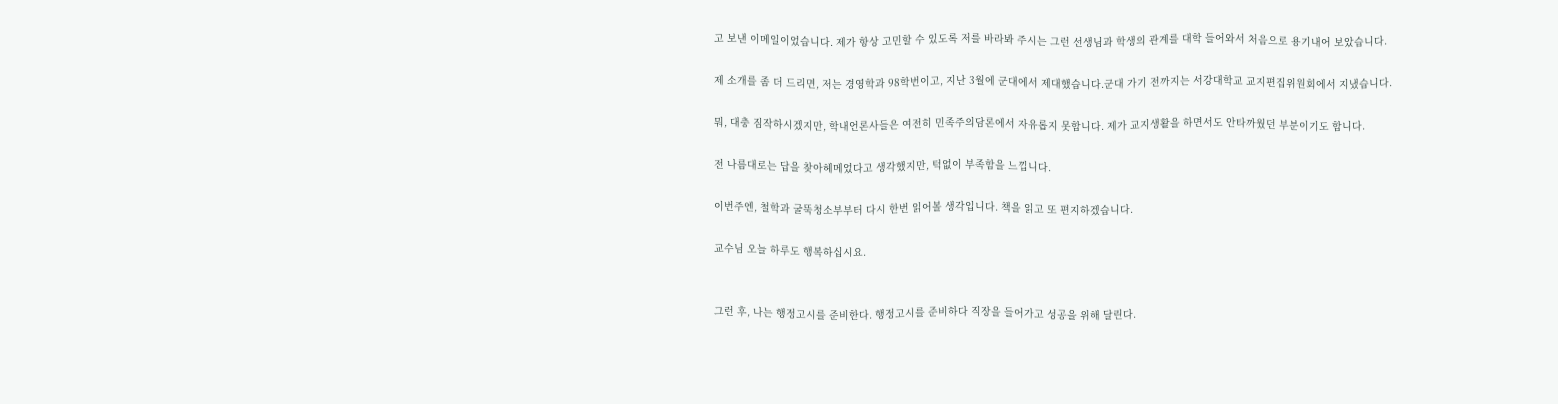고 보낸 이메일이었습니다. 제가 항상 고민할 수 있도록 저를 바라봐 주시는 그런 선생님과 학생의 관계를 대학 들어와서 처음으로 용기내어 보았습니다.

제 소개를 좀 더 드리면, 저는 경영학과 98학번이고, 지난 3월에 군대에서 제대했습니다.군대 가기 전까지는 서강대학교 교지편집위원회에서 지냈습니다.

뭐, 대충 짐작하시겠지만, 학내언론사들은 여전히 민족주의담론에서 자유롭지 못합니다. 제가 교지생활을 하면서도 안타까웠던 부분이기도 합니다.

전 나름대로는 답을 찾아헤메었다고 생각했지만, 턱없이 부족함을 느낍니다.

이번주엔, 철학과 굴뚝청소부부터 다시 한번 읽어볼 생각입니다. 책을 읽고 또 편지하겠습니다.

교수님 오늘 하루도 행복하십시요.


그런 후, 나는 행정고시를 준비한다. 행정고시를 준비하다 직장을 들어가고 성공을 위해 달린다.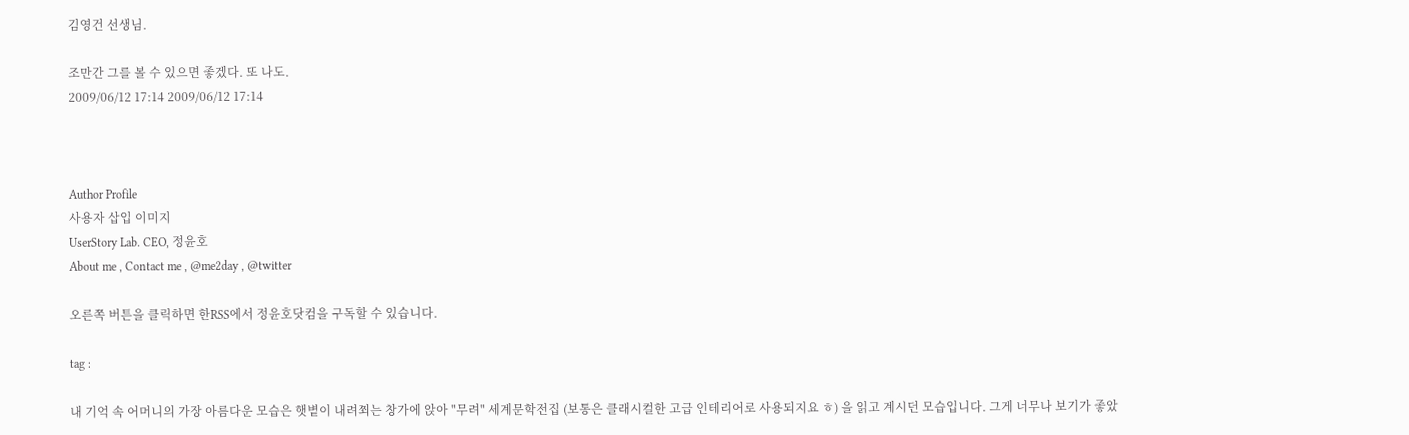김영건 선생님.

조만간 그를 볼 수 있으면 좋겠다. 또 나도.
2009/06/12 17:14 2009/06/12 17:14



Author Profile
사용자 삽입 이미지
UserStory Lab. CEO, 정윤호
About me , Contact me , @me2day , @twitter

오른쪽 버튼을 클릭하면 한RSS에서 정윤호닷컴을 구독할 수 있습니다.

tag :

내 기억 속 어머니의 가장 아름다운 모습은 햇볕이 내려쬐는 창가에 앉아 "무려" 세계문학전집 (보통은 클래시컬한 고급 인테리어로 사용되지요 ㅎ) 을 읽고 계시던 모습입니다. 그게 너무나 보기가 좋았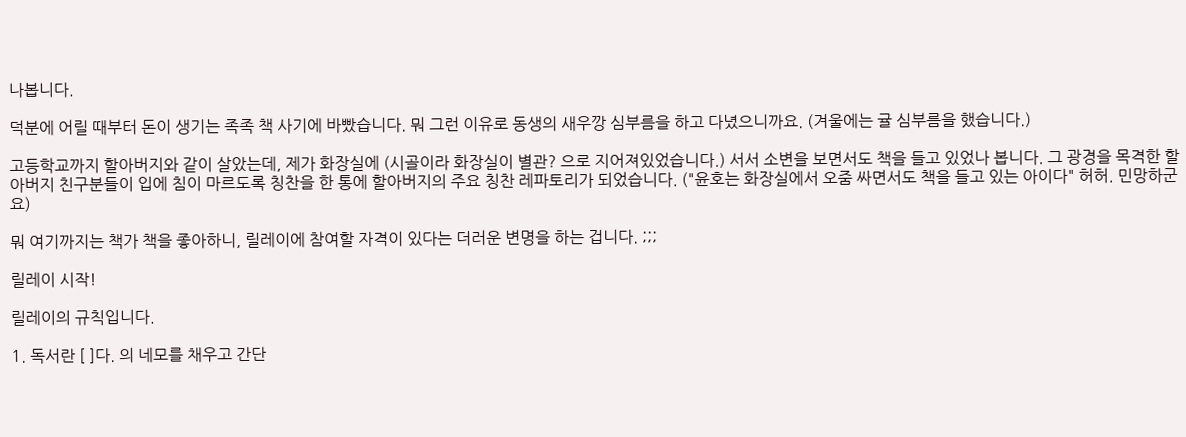나봅니다.

덕분에 어릴 때부터 돈이 생기는 족족 책 사기에 바빴습니다. 뭐 그런 이유로 동생의 새우깡 심부름을 하고 다녔으니까요. (겨울에는 귤 심부름을 했습니다.)

고등학교까지 할아버지와 같이 살았는데, 제가 화장실에 (시골이라 화장실이 별관? 으로 지어져있었습니다.) 서서 소변을 보면서도 책을 들고 있었나 봅니다. 그 광경을 목격한 할아버지 친구분들이 입에 침이 마르도록 칭찬을 한 통에 할아버지의 주요 칭찬 레파토리가 되었습니다. ("윤호는 화장실에서 오줌 싸면서도 책을 들고 있는 아이다" 허허. 민망하군요)

뭐 여기까지는 책가 책을 좋아하니, 릴레이에 참여할 자격이 있다는 더러운 변명을 하는 겁니다. ;;;

릴레이 시작!

릴레이의 규칙입니다.

1. 독서란 [ ]다. 의 네모를 채우고 간단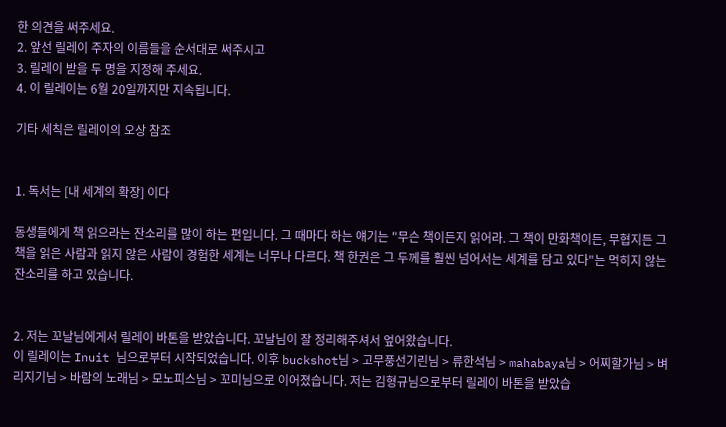한 의견을 써주세요.
2. 앞선 릴레이 주자의 이름들을 순서대로 써주시고
3. 릴레이 받을 두 명을 지정해 주세요.
4. 이 릴레이는 6월 20일까지만 지속됩니다.

기타 세칙은 릴레이의 오상 참조


1. 독서는 [내 세계의 확장] 이다

동생들에게 책 읽으라는 잔소리를 많이 하는 편입니다. 그 때마다 하는 얘기는 "무슨 책이든지 읽어라. 그 책이 만화책이든, 무협지든 그 책을 읽은 사람과 읽지 않은 사람이 경험한 세계는 너무나 다르다. 책 한권은 그 두께를 훨씬 넘어서는 세계를 담고 있다"는 먹히지 않는 잔소리를 하고 있습니다.


2. 저는 꼬날님에게서 릴레이 바톤을 받았습니다. 꼬날님이 잘 정리해주셔서 엎어왔습니다.
이 릴레이는 Inuit 님으로부터 시작되었습니다. 이후 buckshot님 > 고무풍선기린님 > 류한석님 > mahabaya님 > 어찌할가님 > 벼리지기님 > 바람의 노래님 > 모노피스님 > 꼬미님으로 이어졌습니다. 저는 김형규님으로부터 릴레이 바톤을 받았습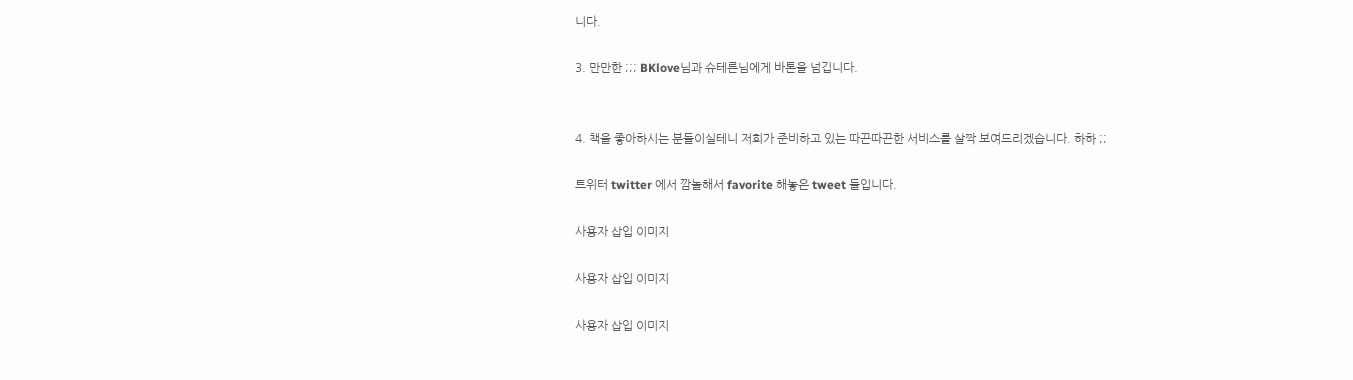니다.

3. 만만한 ;;; BKlove님과 슈테른님에게 바톤을 넘깁니다.


4. 책을 좋아하시는 분들이실테니 저희가 준비하고 있는 따끈따끈한 서비스를 살짝 보여드리겠습니다. 하하 ;;

트위터 twitter 에서 깜놀해서 favorite 해놓은 tweet 들입니다.

사용자 삽입 이미지

사용자 삽입 이미지

사용자 삽입 이미지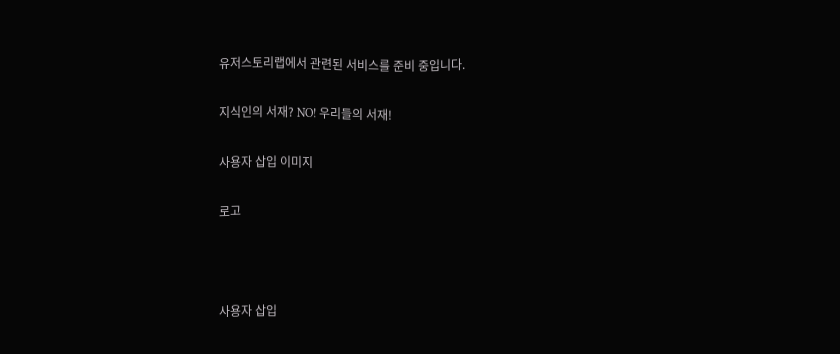유저스토리랩에서 관련된 서비스를 준비 중입니다.

지식인의 서재? NO! 우리들의 서재!

사용자 삽입 이미지

로고



사용자 삽입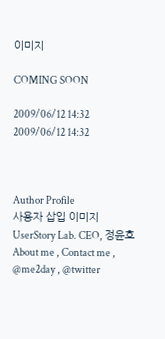이미지

COMING SOON

2009/06/12 14:32 2009/06/12 14:32



Author Profile
사용자 삽입 이미지
UserStory Lab. CEO, 정윤호
About me , Contact me , @me2day , @twitter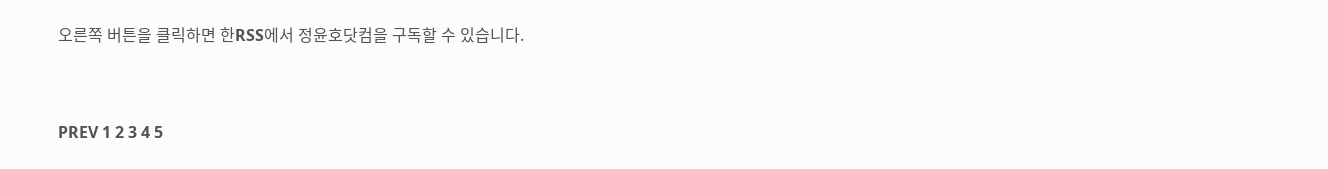오른쪽 버튼을 클릭하면 한RSS에서 정윤호닷컴을 구독할 수 있습니다.


PREV 1 2 3 4 5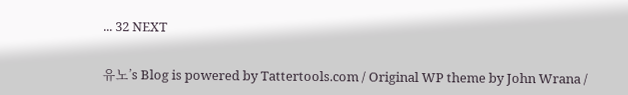... 32 NEXT


유노’s Blog is powered by Tattertools.com / Original WP theme by John Wrana /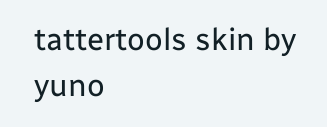tattertools skin by yuno